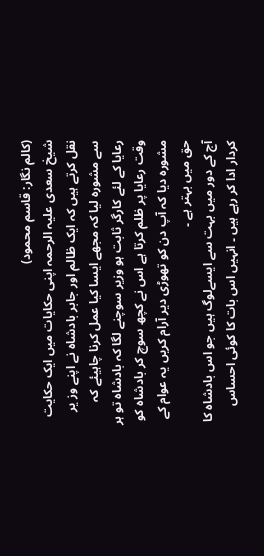(کالم نگار: قاسم محمود)
شیخ سعدی علیہ الرحمہ اپنی حکایات میں ایک حکایت نقل کرتے ہیں کہ ایک ظالم اور جابر بادشاہ نے اپنے وز یر سے مشورہ لیا کہ مجھے ایسا کیا عمل کرنا چاہیئے کہ رعایا کے لئے کارگر ثابت ہو وزیر سوچنے لگا کہ بادشاہ تو ہر وقت رعایا پر ظلم کرتا ہے اس نے کچھ سوچ کر بادشاہ کو مشورہ دیا کہ آپ دن کو تھوڑی دیر آرام کریں یہ عوام کے حق میں بہتر ہے ۔
آج کے دور میں بہت سے ایسےلوگ ہیں جو اس بادشاہ کا کردار ادا کر رہے ہیں ۔ انہیں اس بات کا کوئی احساس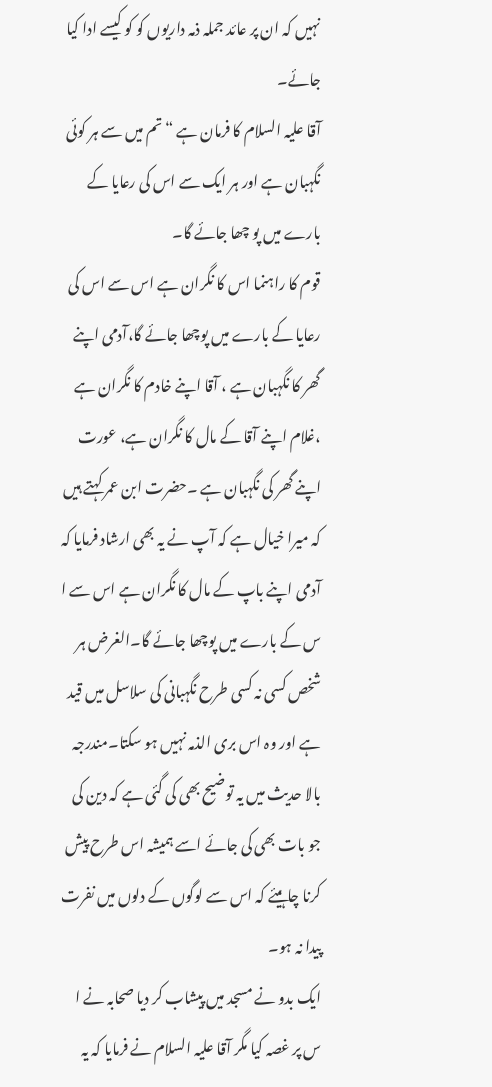نہیں کہ ان پر عائد جملہ ذمہ داریوں کو کو کیسے ادا کیا جائے۔
آقا علیہ السلام کا فرمان ہے “تم میں سے ہر کوئی نگہبان ہے اور ہر ایک سے اس کی رعایا کے بارے میں پو چھا جائے گا۔
قوم کا راہنما اس کا نگران ہے اس سے اس کی رعایا کے بارے میں پوچھا جائے گا،آدمی اپنے گھر کا نگہبان ہے ، آقا اپنے خادم کا نگران ہے ،غلام اپنے آقا کے مال کا نگران ہے، عورت اپنے گھر کی نگہبان ہے ۔حضرت ابن عمر کہتے ہیں کہ میرا خیال ہے کہ آپ نے یہ بھی ارشاد فرمایا کہ آدمی اپنے باپ کے مال کا نگران ہے اس سے ا س کے بارے میں پوچھا جائے گا۔الغرض ہر شخص کسی نہ کسی طرح نگہبانی کی سلاسل میں قید ہے اور وہ اس بری الذمہ نہیں ہو سکتا۔مندرجہ بالا حدیث میں یہ توضیح بھی کی گئی ہے کہ دین کی جو بات بھی کی جائے اسے ہمیشہ اس طرح پیش کرنا چاہیئے کہ اس سے لوگوں کے دلوں میں نفرت پیدا نہ ہو۔
ایک بدو نے مسجد میں پیشاب کر دیا صحابہ نے ا س پر غصہ کیا مگر آقا علیہ السلام نے فرمایا کہ یہ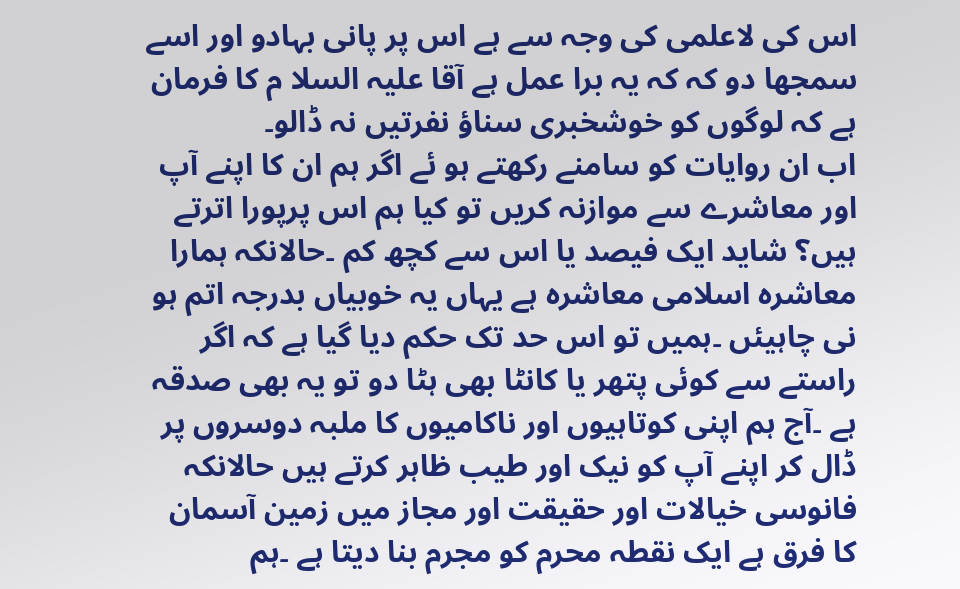اس کی لاعلمی کی وجہ سے ہے اس پر پانی بہادو اور اسے سمجھا دو کہ کہ یہ برا عمل ہے آقا علیہ السلا م کا فرمان ہے کہ لوگوں کو خوشخبری سناؤ نفرتیں نہ ڈالو۔
اب ان روایات کو سامنے رکھتے ہو ئے اگر ہم ان کا اپنے آپ اور معاشرے سے موازنہ کریں تو کیا ہم اس پرپورا اترتے ہیں؟ شاید ایک فیصد یا اس سے کچھ کم ۔حالانکہ ہمارا معاشرہ اسلامی معاشرہ ہے یہاں یہ خوبیاں بدرجہ اتم ہو نی چاہیئں ۔ہمیں تو اس حد تک حکم دیا گیا ہے کہ اگر راستے سے کوئی پتھر یا کانٹا بھی ہٹا دو تو یہ بھی صدقہ ہے ۔آج ہم اپنی کوتاہیوں اور ناکامیوں کا ملبہ دوسروں پر ڈال کر اپنے آپ کو نیک اور طیب ظاہر کرتے ہیں حالانکہ فانوسی خیالات اور حقیقت اور مجاز میں زمین آسمان کا فرق ہے ایک نقطہ محرم کو مجرم بنا دیتا ہے ۔ہم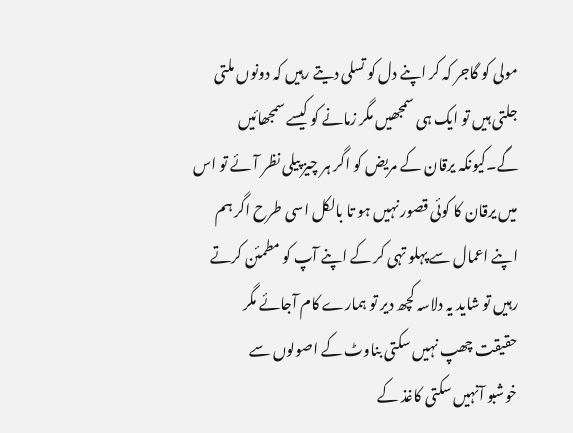مولی کو گاجر کہ کر اپنے دل کو تسلی دیتے رہیں کہ دونوں ملتی جلتی ہیں تو ایک ہی سمجھیں مگر زمانے کو کیسے سمجھائیں گے۔کیونکہ یرقان کے مریض کو اگر ہر چیز پیلی نظر آئے تو اس میں یرقان کا کوئی قصور نہیں ہو تا بالکل اسی طرح اگر ہم اپنے اعمال سے پہلو تہی کر کے اپنے آپ کو مطمئن کرتے رہیں تو شاید یہ دلاسہ کچھ دیر تو ہمارے کام آجائے مگر
حقیقت چھپ نہیں سکتی بناوٹ کے اصولوں سے
خوشبو آنہیں سکتی کاغذ کے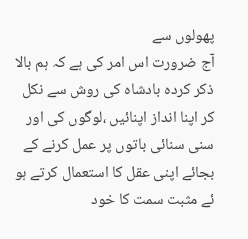پھولوں سے
آج ضرورت اس امر کی ہے کہ ہم بالا ذکر کردہ بادشاہ کی روش سے نکل کر اپنا انداز اپنائیں ،لوگوں کی اور سنی سنائی باتوں پر عمل کرنے کے بجائے اپنی عقل کا استعمال کرتے ہو ئے مثبت سمت کا خود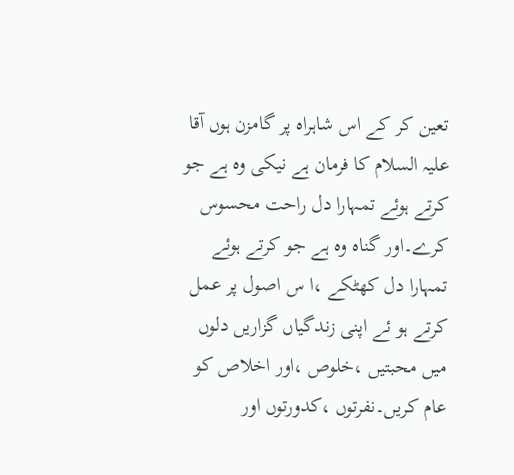تعین کر کے اس شاہراہ پر گامزن ہوں آقا علیہ السلام کا فرمان ہے نیکی وہ ہے جو کرتے ہوئے تمہارا دل راحت محسوس کرے۔اور گناہ وہ ہے جو کرتے ہوئے تمہارا دل کھٹکے ،ا س اصول پر عمل کرتے ہو ئے اپنی زندگیاں گزاریں دلوں میں محبتیں ،خلوص ،اور اخلاص کو عام کریں۔نفرتوں ،کدورتوں اور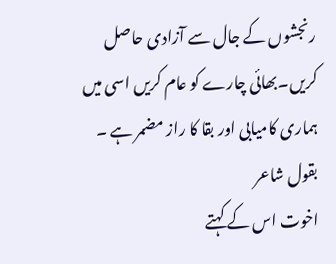رنجشوں کے جال سے آزادی حاصل کریں۔بھائی چارے کو عام کریں اسی میں ہماری کامیابی اور بقا کا راز مضمر ہے ۔ بقول شاعر
اخوت اس کے کہتے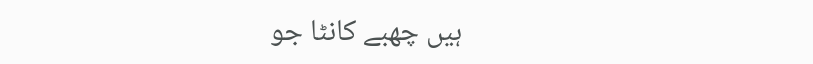ہیں چھبے کانٹا جو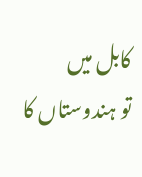کابل میں
تو ہندوستاں کا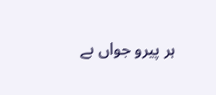ہر پیرو جواں بے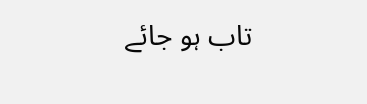تاب ہو جائے